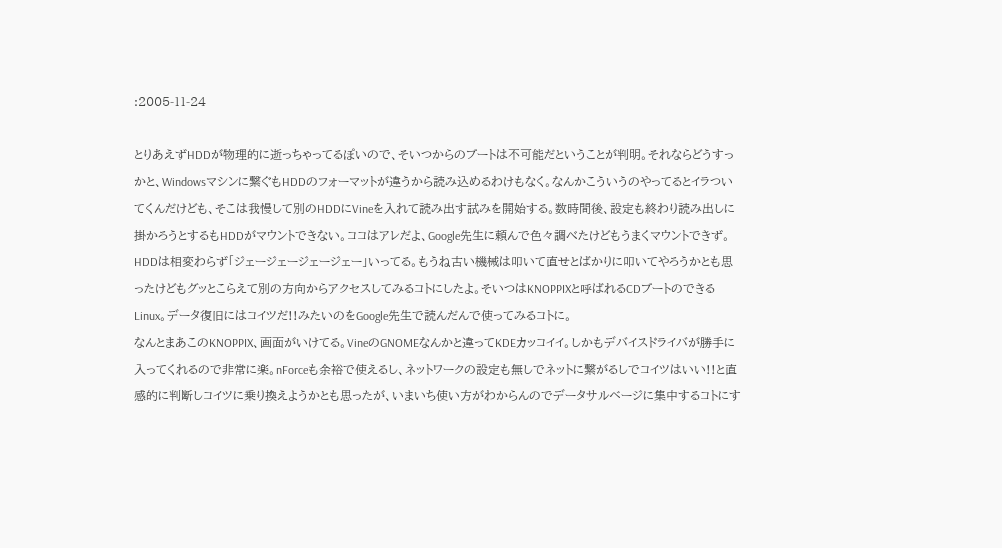:2005-11-24

とりあえずHDDが物理的に逝っちゃってるぽいので、そいつからのブートは不可能だということが判明。それならどうすっかと、Windowsマシンに繋ぐもHDDのフォーマットが違うから読み込めるわけもなく。なんかこういうのやってるとイラついてくんだけども、そこは我慢して別のHDDにVineを入れて読み出す試みを開始する。数時間後、設定も終わり読み出しに掛かろうとするもHDDがマウントできない。ココはアレだよ、Google先生に頼んで色々調べたけどもうまくマウントできず。HDDは相変わらず「ジェージェージェージェー」いってる。もうね古い機械は叩いて直せとばかりに叩いてやろうかとも思ったけどもグッとこらえて別の方向からアクセスしてみるコトにしたよ。そいつはKNOPPIXと呼ばれるCDブートのできるLinux。データ復旧にはコイツだ!!みたいのをGoogle先生で読んだんで使ってみるコトに。
なんとまあこのKNOPPIX、画面がいけてる。VineのGNOMEなんかと違ってKDEカッコイイ。しかもデバイスドライバが勝手に入ってくれるので非常に楽。nForceも余裕で使えるし、ネットワークの設定も無しでネットに繋がるしでコイツはいい!!と直感的に判断しコイツに乗り換えようかとも思ったが、いまいち使い方がわからんのでデータサルベージに集中するコトにす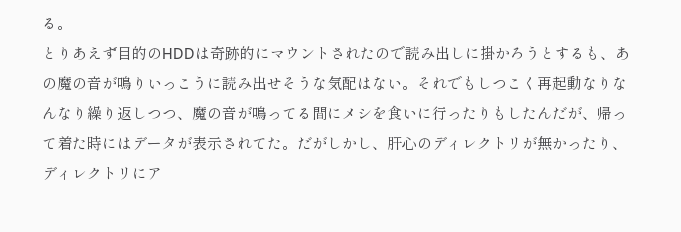る。
とりあえず目的のHDDは奇跡的にマウントされたので読み出しに掛かろうとするも、あの魔の音が鳴りいっこうに読み出せそうな気配はない。それでもしつこく再起動なりなんなり繰り返しつつ、魔の音が鳴ってる間にメシを食いに行ったりもしたんだが、帰って着た時にはデータが表示されてた。だがしかし、肝心のディレクトリが無かったり、ディレクトリにア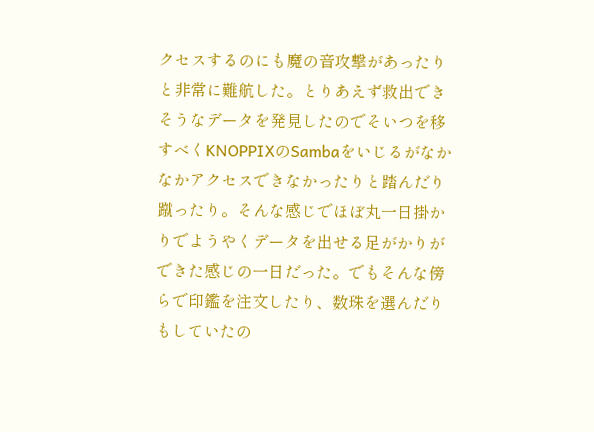クセスするのにも魔の音攻撃があったりと非常に難航した。とりあえず救出できそうなデータを発見したのでそいつを移すべくKNOPPIXのSambaをいじるがなかなかアクセスできなかったりと踏んだり蹴ったり。そんな感じでほぼ丸一日掛かりでようやくデータを出せる足がかりができた感じの一日だった。でもそんな傍らで印鑑を注文したり、数珠を選んだりもしていたの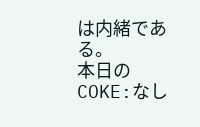は内緒である。
本日のCOKE:なし